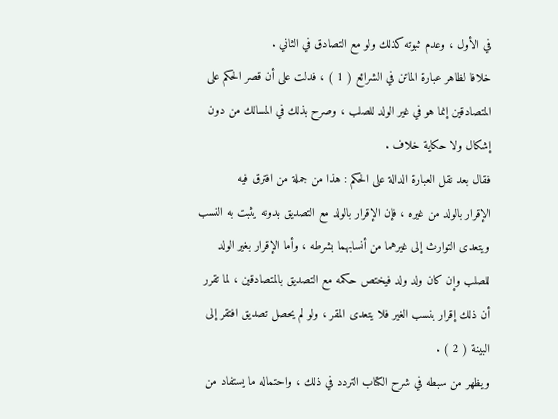في الأول ، وعدم ثبوته كذلك ولو مع التصادق في الثاني .
خلافا لظاهر عبارة الماتن في الشرائع ( 1 ) ، فدلت على أن قصر الحكم على
المتصادقين إنما هو في غير الولد للصلب ، وصرح بذلك في المسالك من دون
إشكال ولا حكاية خلاف .
فقال بعد نقل العبارة الدالة على الحكم : هذا من جملة من افترق فيه
الإقرار بالولد من غيره ، فإن الإقرار بالولد مع التصديق بدونه يثبت به النسب
ويتعدى التوارث إلى غيرهما من أنسابهما بشرطه ، وأما الإقرار بغير الولد
للصلب وإن كان ولد ولد فيختص حكمه مع التصديق بالمتصادقين ، لما تقرر
أن ذلك إقرار بنسب الغير فلا يتعدى المقر ، ولو لم يحصل تصديق افتقر إلى
البينة ( 2 ) .
ويظهر من سبطه في شرح الكتاب التردد في ذلك ، واحتماله ما يستفاد من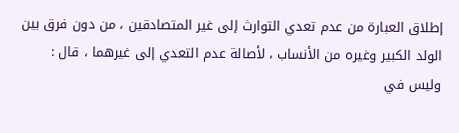إطلاق العبارة من عدم تعدي التوارث إلى غير المتصادقين ، من دون فرق بين
الولد الكبير وغيره من الأنساب ، لأصالة عدم التعدي إلى غيرهما ، قال :
وليس في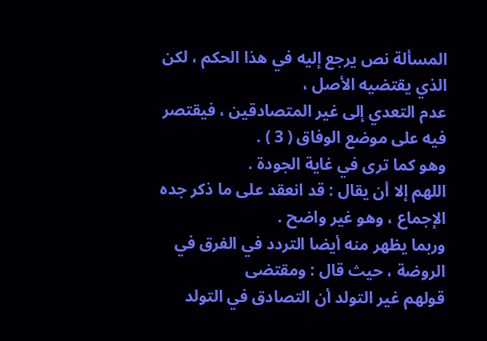المسألة نص يرجع إليه في هذا الحكم ، لكن الذي يقتضيه الأصل ،
عدم التعدي إلى غير المتصادقين ، فيقتصر فيه على موضع الوفاق ( 3 ) .
وهو كما ترى في غاية الجودة .
اللهم إلا أن يقال : قد انعقد على ما ذكر جده الإجماع ، وهو غير واضح .
وربما يظهر منه أيضا التردد في الفرق في الروضة ، حيث قال : ومقتضى
قولهم غير التولد أن التصادق في التولد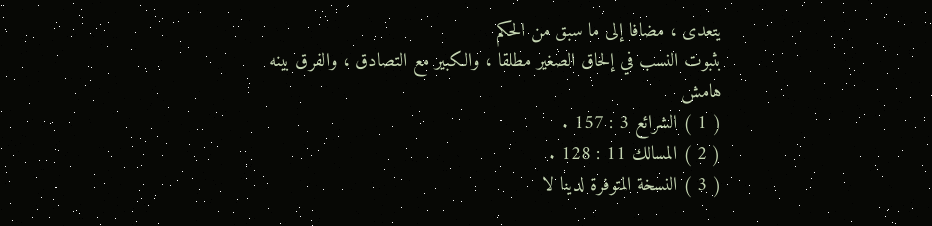يتعدى ، مضافا إلى ما سبق من الحكم
بثبوت النسب في إلحاق الصغير مطلقا ، والكبير مع التصادق ، والفرق بينه
هامش
( 1 ) الشرائع 3 : 157 .
( 2 ) المسالك 11 : 128 .
( 3 ) النسخة المتوفرة لدينا لا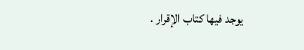يوجد فيها كتاب الإقرار .